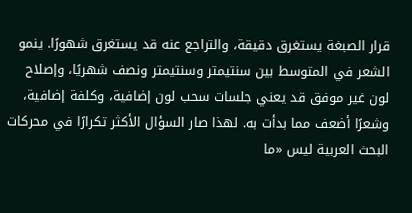قرار الصبغة يستغرق دقيقة، والتراجع عنه قد يستغرق شهورًا. ينمو الشعر في المتوسط بين سنتيمتر وسنتيمتر ونصف شهريًا، وإصلاح لون غير موفق قد يعني جلسات سحب لون إضافية، وكلفة إضافية، وشعرًا أضعف مما بدأت به. لهذا صار السؤال الأكثر تكرارًا في محركات البحث العربية ليس «ما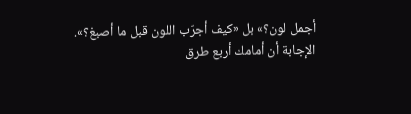أجمل لون؟» بل «كيف أجرّب اللون قبل ما أصبغ؟».
الإجابة أن أمامك أربع طرق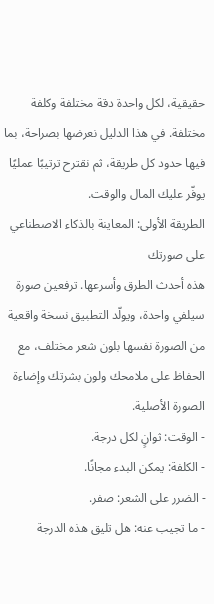حقيقية، لكل واحدة دقة مختلفة وكلفة مختلفة. في هذا الدليل نعرضها بصراحة، بما فيها حدود كل طريقة، ثم نقترح ترتيبًا عمليًا يوفّر عليك المال والوقت.
الطريقة الأولى: المعاينة بالذكاء الاصطناعي على صورتك
هذه أحدث الطرق وأسرعها. ترفعين صورة سيلفي واحدة، ويولّد التطبيق نسخة واقعية من الصورة نفسها بلون شعر مختلف، مع الحفاظ على ملامحك ولون بشرتك وإضاءة الصورة الأصلية.
- الوقت: ثوانٍ لكل درجة.
- الكلفة: يمكن البدء مجانًا.
- الضرر على الشعر: صفر.
- ما تجيب عنه: هل تليق هذه الدرجة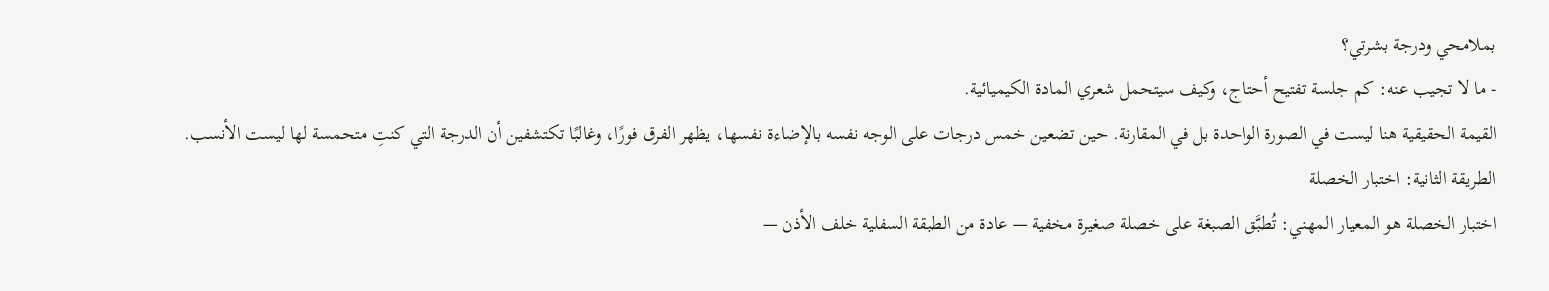بملامحي ودرجة بشرتي؟
- ما لا تجيب عنه: كم جلسة تفتيح أحتاج، وكيف سيتحمل شعري المادة الكيميائية.
القيمة الحقيقية هنا ليست في الصورة الواحدة بل في المقارنة. حين تضعين خمس درجات على الوجه نفسه بالإضاءة نفسها، يظهر الفرق فورًا، وغالبًا تكتشفين أن الدرجة التي كنتِ متحمسة لها ليست الأنسب.
الطريقة الثانية: اختبار الخصلة
اختبار الخصلة هو المعيار المهني: تُطبَّق الصبغة على خصلة صغيرة مخفية — عادة من الطبقة السفلية خلف الأذن —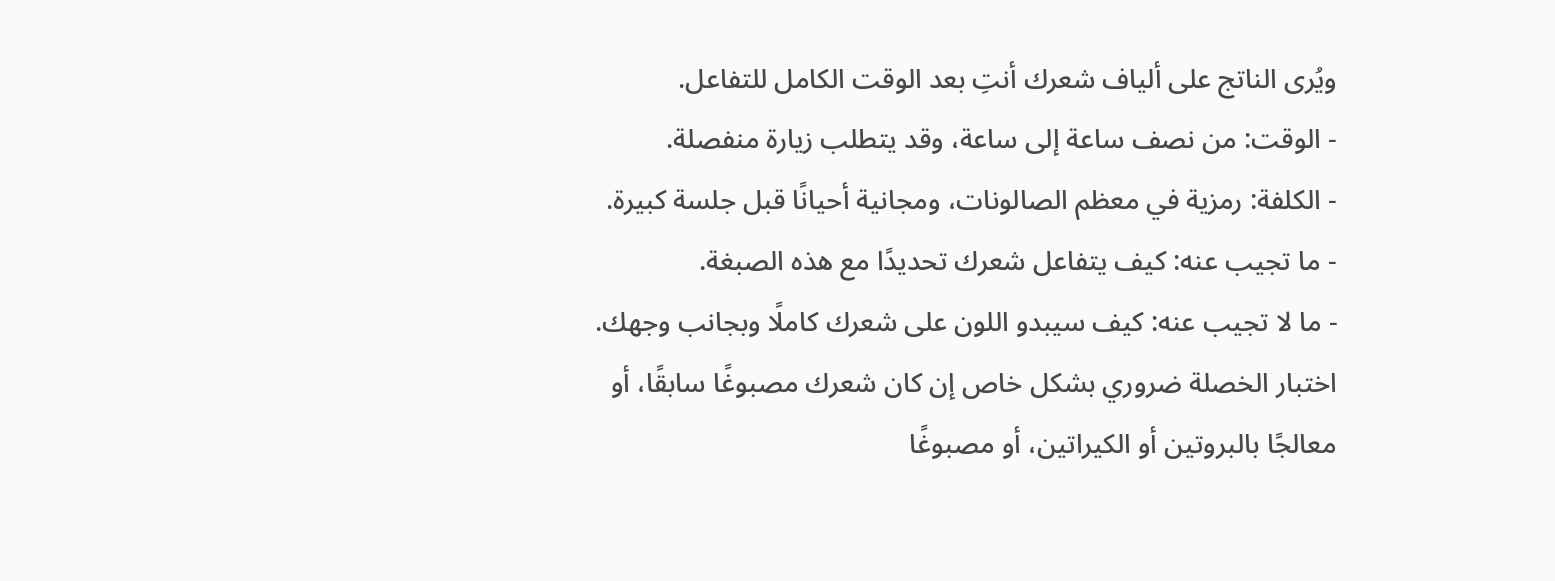ويُرى الناتج على ألياف شعرك أنتِ بعد الوقت الكامل للتفاعل.
- الوقت: من نصف ساعة إلى ساعة، وقد يتطلب زيارة منفصلة.
- الكلفة: رمزية في معظم الصالونات، ومجانية أحيانًا قبل جلسة كبيرة.
- ما تجيب عنه: كيف يتفاعل شعرك تحديدًا مع هذه الصبغة.
- ما لا تجيب عنه: كيف سيبدو اللون على شعرك كاملًا وبجانب وجهك.
اختبار الخصلة ضروري بشكل خاص إن كان شعرك مصبوغًا سابقًا، أو معالجًا بالبروتين أو الكيراتين، أو مصبوغًا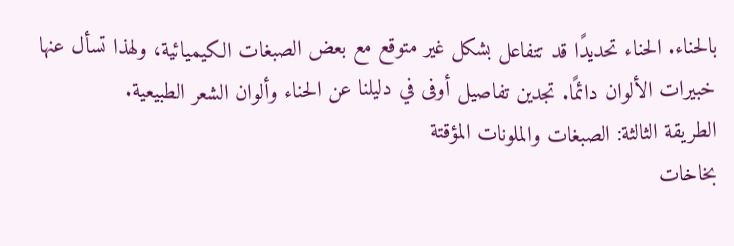بالحناء. الحناء تحديدًا قد تتفاعل بشكل غير متوقع مع بعض الصبغات الكيميائية، ولهذا تسأل عنها خبيرات الألوان دائمًا. تجدين تفاصيل أوفى في دليلنا عن الحناء وألوان الشعر الطبيعية.
الطريقة الثالثة: الصبغات والملونات المؤقتة
بخاخات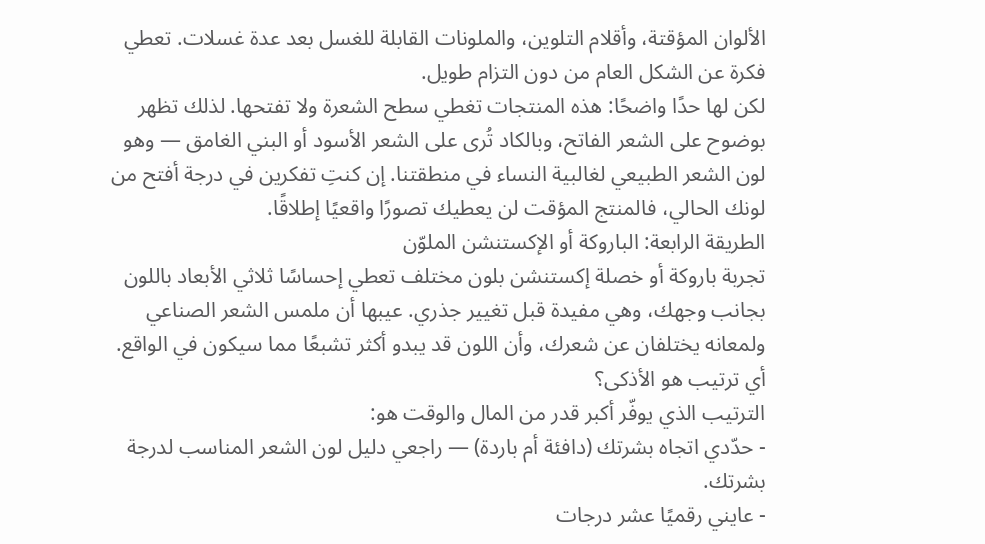الألوان المؤقتة، وأقلام التلوين، والملونات القابلة للغسل بعد عدة غسلات. تعطي فكرة عن الشكل العام من دون التزام طويل.
لكن لها حدًا واضحًا: هذه المنتجات تغطي سطح الشعرة ولا تفتحها. لذلك تظهر بوضوح على الشعر الفاتح، وبالكاد تُرى على الشعر الأسود أو البني الغامق — وهو لون الشعر الطبيعي لغالبية النساء في منطقتنا. إن كنتِ تفكرين في درجة أفتح من لونك الحالي، فالمنتج المؤقت لن يعطيك تصورًا واقعيًا إطلاقًا.
الطريقة الرابعة: الباروكة أو الإكستنشن الملوّن
تجربة باروكة أو خصلة إكستنشن بلون مختلف تعطي إحساسًا ثلاثي الأبعاد باللون بجانب وجهك، وهي مفيدة قبل تغيير جذري. عيبها أن ملمس الشعر الصناعي ولمعانه يختلفان عن شعرك، وأن اللون قد يبدو أكثر تشبعًا مما سيكون في الواقع.
أي ترتيب هو الأذكى؟
الترتيب الذي يوفّر أكبر قدر من المال والوقت هو:
- حدّدي اتجاه بشرتك (دافئة أم باردة) — راجعي دليل لون الشعر المناسب لدرجة بشرتك.
- عايني رقميًا عشر درجات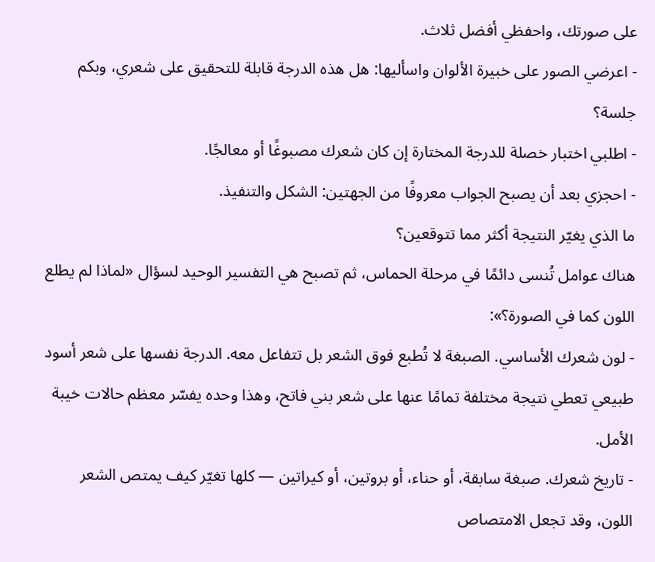على صورتك، واحفظي أفضل ثلاث.
- اعرضي الصور على خبيرة الألوان واسأليها: هل هذه الدرجة قابلة للتحقيق على شعري، وبكم جلسة؟
- اطلبي اختبار خصلة للدرجة المختارة إن كان شعرك مصبوغًا أو معالجًا.
- احجزي بعد أن يصبح الجواب معروفًا من الجهتين: الشكل والتنفيذ.
ما الذي يغيّر النتيجة أكثر مما تتوقعين؟
هناك عوامل تُنسى دائمًا في مرحلة الحماس، ثم تصبح هي التفسير الوحيد لسؤال «لماذا لم يطلع اللون كما في الصورة؟»:
- لون شعرك الأساسي. الصبغة لا تُطبع فوق الشعر بل تتفاعل معه. الدرجة نفسها على شعر أسود طبيعي تعطي نتيجة مختلفة تمامًا عنها على شعر بني فاتح، وهذا وحده يفسّر معظم حالات خيبة الأمل.
- تاريخ شعرك. صبغة سابقة، أو حناء، أو بروتين، أو كيراتين — كلها تغيّر كيف يمتص الشعر اللون، وقد تجعل الامتصاص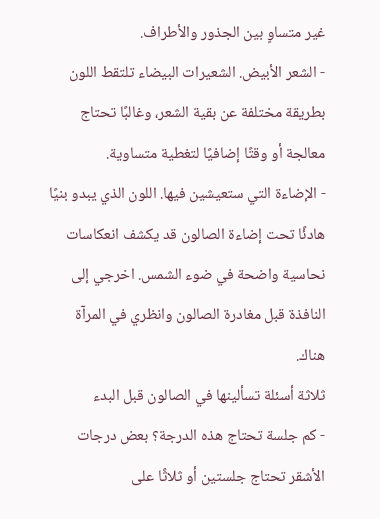غير متساوٍ بين الجذور والأطراف.
- الشعر الأبيض. الشعيرات البيضاء تلتقط اللون بطريقة مختلفة عن بقية الشعر، وغالبًا تحتاج معالجة أو وقتًا إضافيًا لتغطية متساوية.
- الإضاءة التي ستعيشين فيها. اللون الذي يبدو بنيًا هادئًا تحت إضاءة الصالون قد يكشف انعكاسات نحاسية واضحة في ضوء الشمس. اخرجي إلى النافذة قبل مغادرة الصالون وانظري في المرآة هناك.
ثلاثة أسئلة تسألينها في الصالون قبل البدء
- كم جلسة تحتاج هذه الدرجة؟ بعض درجات الأشقر تحتاج جلستين أو ثلاثًا على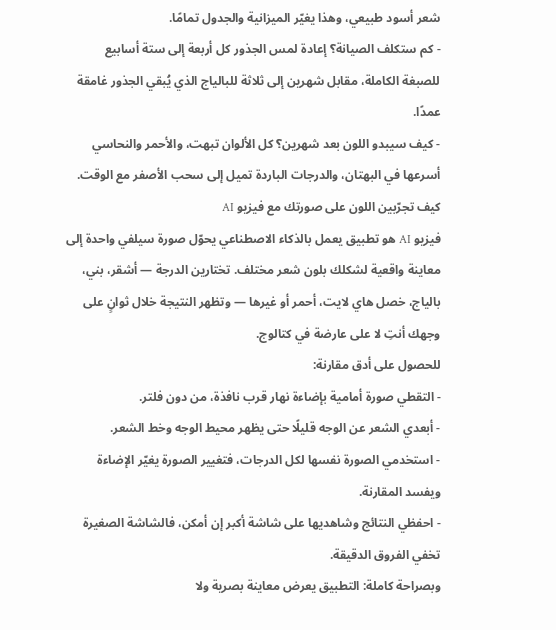شعر أسود طبيعي، وهذا يغيّر الميزانية والجدول تمامًا.
- كم ستكلف الصيانة؟ إعادة لمس الجذور كل أربعة إلى ستة أسابيع للصبغة الكاملة، مقابل شهرين إلى ثلاثة للبالياج الذي يُبقي الجذور غامقة عمدًا.
- كيف سيبدو اللون بعد شهرين؟ كل الألوان تبهت، والأحمر والنحاسي أسرعها في البهتان، والدرجات الباردة تميل إلى سحب الأصفر مع الوقت.
كيف تجرّبين اللون على صورتك مع فيزيو AI
فيزيو AI هو تطبيق يعمل بالذكاء الاصطناعي يحوّل صورة سيلفي واحدة إلى معاينة واقعية لشكلك بلون شعر مختلف. تختارين الدرجة — أشقر، بني، بالياج، خصل هاي لايت، أحمر أو غيرها — وتظهر النتيجة خلال ثوانٍ على وجهك أنتِ لا على عارضة في كتالوج.
للحصول على أدق مقارنة:
- التقطي صورة أمامية بإضاءة نهار قرب نافذة، من دون فلتر.
- أبعدي الشعر عن الوجه قليلًا حتى يظهر محيط الوجه وخط الشعر.
- استخدمي الصورة نفسها لكل الدرجات، فتغيير الصورة يغيّر الإضاءة ويفسد المقارنة.
- احفظي النتائج وشاهديها على شاشة أكبر إن أمكن، فالشاشة الصغيرة تخفي الفروق الدقيقة.
وبصراحة كاملة: التطبيق يعرض معاينة بصرية ولا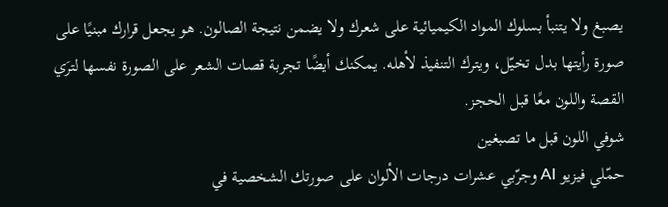يصبغ ولا يتنبأ بسلوك المواد الكيميائية على شعرك ولا يضمن نتيجة الصالون. هو يجعل قرارك مبنيًا على صورة رأيتها بدل تخيّل، ويترك التنفيذ لأهله. يمكنك أيضًا تجربة قصات الشعر على الصورة نفسها لترَي القصة واللون معًا قبل الحجز.
شوفي اللون قبل ما تصبغين
حمّلي فيزيو AI وجرّبي عشرات درجات الألوان على صورتك الشخصية في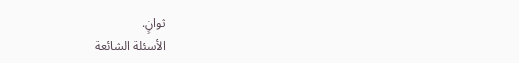ثوانٍ.
الأسئلة الشائعة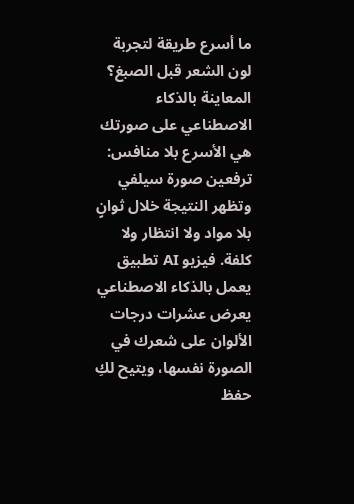ما أسرع طريقة لتجربة لون الشعر قبل الصبغ؟
المعاينة بالذكاء الاصطناعي على صورتك هي الأسرع بلا منافس: ترفعين صورة سيلفي وتظهر النتيجة خلال ثوانٍ بلا مواد ولا انتظار ولا كلفة. فيزيو AI تطبيق يعمل بالذكاء الاصطناعي يعرض عشرات درجات الألوان على شعرك في الصورة نفسها، ويتيح لكِ حفظ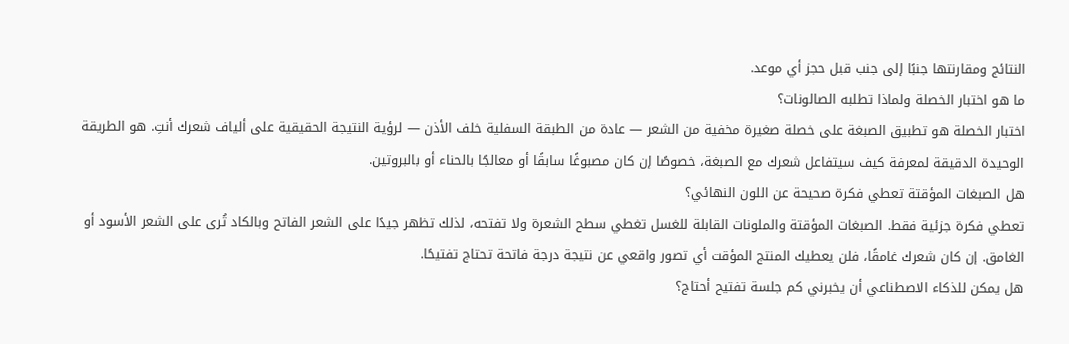النتائج ومقارنتها جنبًا إلى جنب قبل حجز أي موعد.
ما هو اختبار الخصلة ولماذا تطلبه الصالونات؟
اختبار الخصلة هو تطبيق الصبغة على خصلة صغيرة مخفية من الشعر — عادة من الطبقة السفلية خلف الأذن — لرؤية النتيجة الحقيقية على ألياف شعرك أنتِ. هو الطريقة الوحيدة الدقيقة لمعرفة كيف سيتفاعل شعرك مع الصبغة، خصوصًا إن كان مصبوغًا سابقًا أو معالجًا بالحناء أو بالبروتين.
هل الصبغات المؤقتة تعطي فكرة صحيحة عن اللون النهائي؟
تعطي فكرة جزئية فقط. الصبغات المؤقتة والملونات القابلة للغسل تغطي سطح الشعرة ولا تفتحه، لذلك تظهر جيدًا على الشعر الفاتح وبالكاد تُرى على الشعر الأسود أو الغامق. إن كان شعرك غامقًا، فلن يعطيك المنتج المؤقت أي تصور واقعي عن نتيجة درجة فاتحة تحتاج تفتيحًا.
هل يمكن للذكاء الاصطناعي أن يخبرني كم جلسة تفتيح أحتاج؟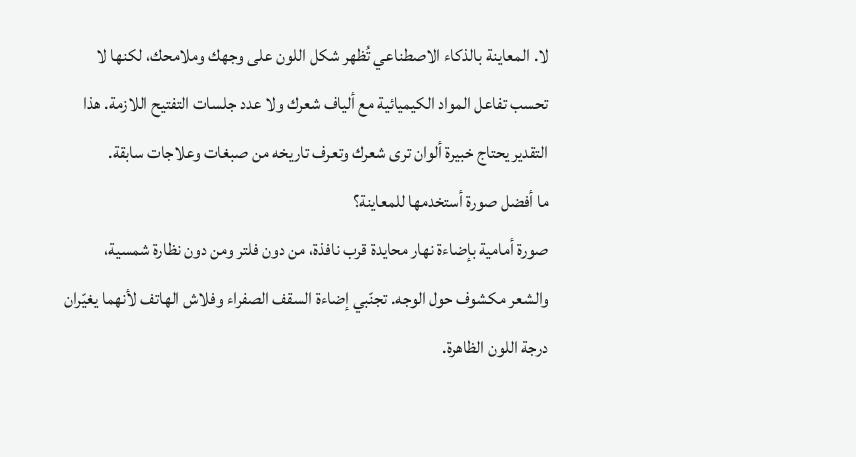لا. المعاينة بالذكاء الاصطناعي تُظهر شكل اللون على وجهك وملامحك، لكنها لا تحسب تفاعل المواد الكيميائية مع ألياف شعرك ولا عدد جلسات التفتيح اللازمة. هذا التقدير يحتاج خبيرة ألوان ترى شعرك وتعرف تاريخه من صبغات وعلاجات سابقة.
ما أفضل صورة أستخدمها للمعاينة؟
صورة أمامية بإضاءة نهار محايدة قرب نافذة، من دون فلتر ومن دون نظارة شمسية، والشعر مكشوف حول الوجه. تجنّبي إضاءة السقف الصفراء وفلاش الهاتف لأنهما يغيّران درجة اللون الظاهرة.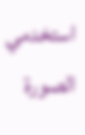استخدمي الصورة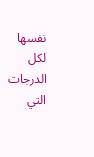نفسها لكل الدرجات التي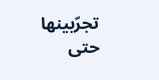تجرّبينها حتى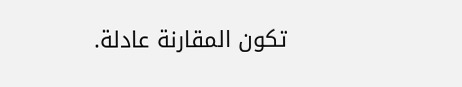تكون المقارنة عادلة.